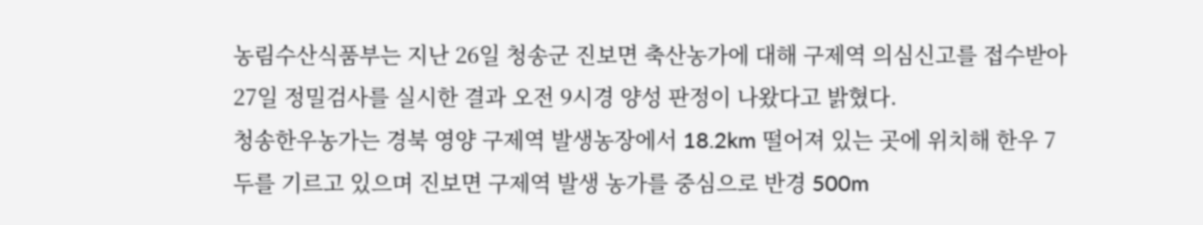농림수산식품부는 지난 26일 청송군 진보면 축산농가에 대해 구제역 의심신고를 접수받아 27일 정밀검사를 실시한 결과 오전 9시경 양성 판정이 나왔다고 밝혔다.
청송한우농가는 경북 영양 구제역 발생농장에서 18.2km 떨어져 있는 곳에 위치해 한우 7두를 기르고 있으며 진보면 구제역 발생 농가를 중심으로 반경 500m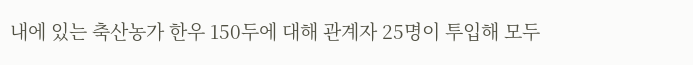내에 있는 축산농가 한우 150두에 대해 관계자 25명이 투입해 모두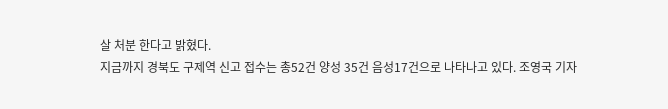살 처분 한다고 밝혔다.
지금까지 경북도 구제역 신고 접수는 총52건 양성 35건 음성17건으로 나타나고 있다. 조영국 기자